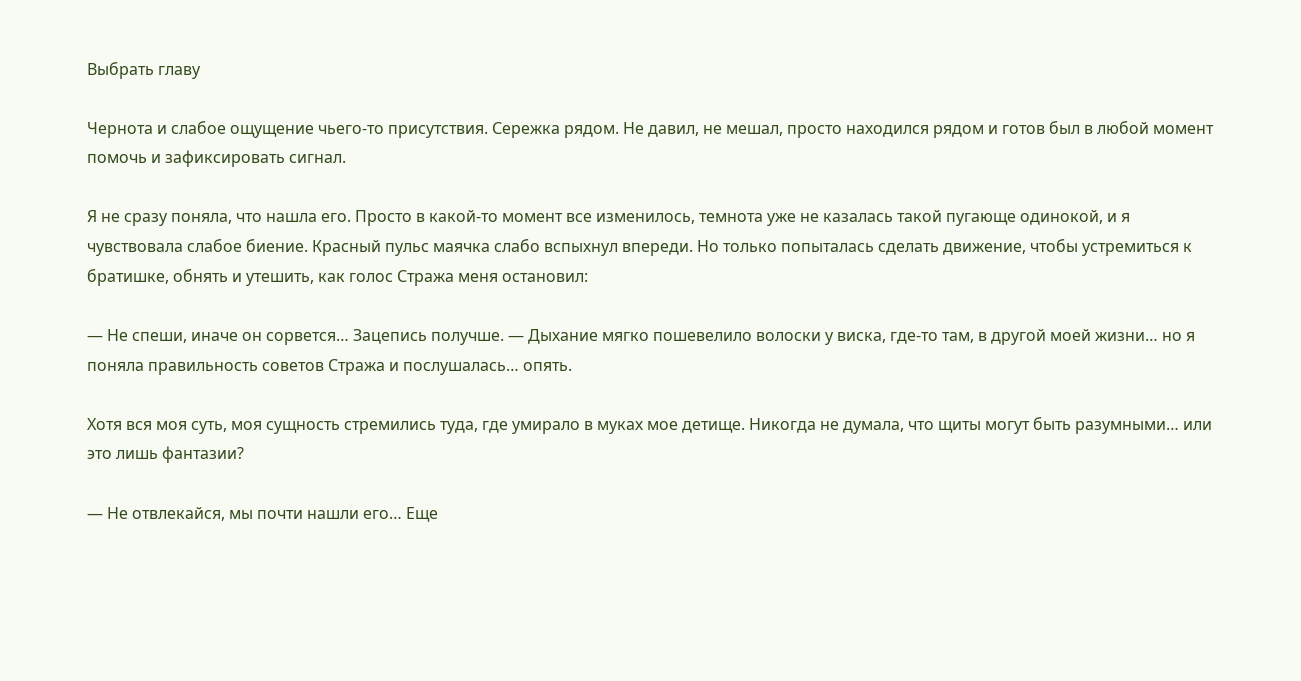Выбрать главу

Чернота и слабое ощущение чьего-то присутствия. Сережка рядом. Не давил, не мешал, просто находился рядом и готов был в любой момент помочь и зафиксировать сигнал.

Я не сразу поняла, что нашла его. Просто в какой-то момент все изменилось, темнота уже не казалась такой пугающе одинокой, и я чувствовала слабое биение. Красный пульс маячка слабо вспыхнул впереди. Но только попыталась сделать движение, чтобы устремиться к братишке, обнять и утешить, как голос Стража меня остановил:

— Не спеши, иначе он сорвется… Зацепись получше. — Дыхание мягко пошевелило волоски у виска, где-то там, в другой моей жизни… но я поняла правильность советов Стража и послушалась… опять.

Хотя вся моя суть, моя сущность стремились туда, где умирало в муках мое детище. Никогда не думала, что щиты могут быть разумными… или это лишь фантазии?

— Не отвлекайся, мы почти нашли его… Еще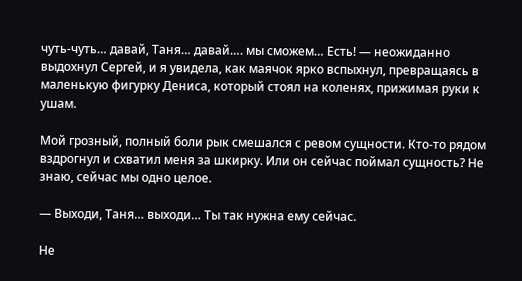чуть-чуть… давай, Таня… давай…. мы сможем… Есть! — неожиданно выдохнул Сергей, и я увидела, как маячок ярко вспыхнул, превращаясь в маленькую фигурку Дениса, который стоял на коленях, прижимая руки к ушам.

Мой грозный, полный боли рык смешался с ревом сущности. Кто-то рядом вздрогнул и схватил меня за шкирку. Или он сейчас поймал сущность? Не знаю, сейчас мы одно целое.

— Выходи, Таня… выходи… Ты так нужна ему сейчас.

Не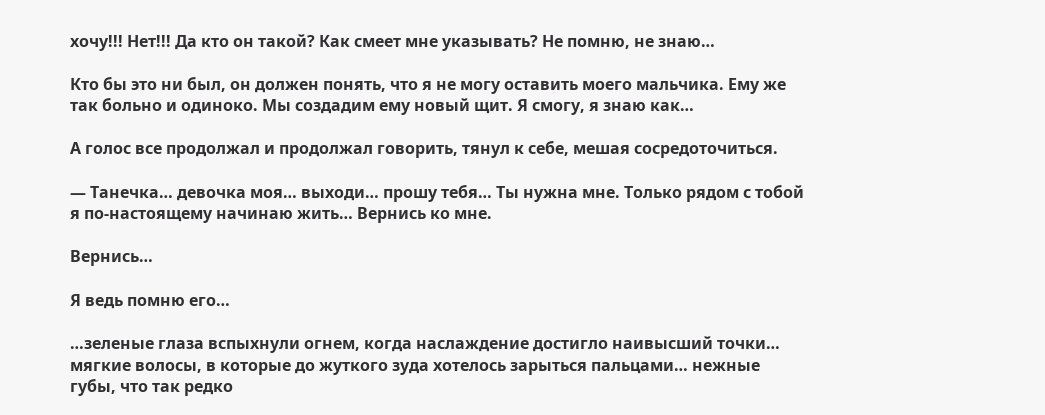хочу!!! Нет!!! Да кто он такой? Как смеет мне указывать? Не помню, не знаю…

Кто бы это ни был, он должен понять, что я не могу оставить моего мальчика. Ему же так больно и одиноко. Мы создадим ему новый щит. Я смогу, я знаю как…

А голос все продолжал и продолжал говорить, тянул к себе, мешая сосредоточиться.

— Танечка… девочка моя… выходи… прошу тебя… Ты нужна мне. Только рядом с тобой я по-настоящему начинаю жить… Вернись ко мне.

Вернись…

Я ведь помню его…

…зеленые глаза вспыхнули огнем, когда наслаждение достигло наивысший точки… мягкие волосы, в которые до жуткого зуда хотелось зарыться пальцами… нежные губы, что так редко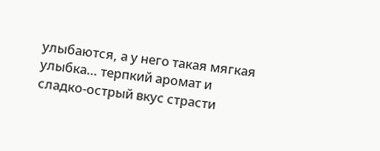улыбаются, а у него такая мягкая улыбка… терпкий аромат и сладко-острый вкус страсти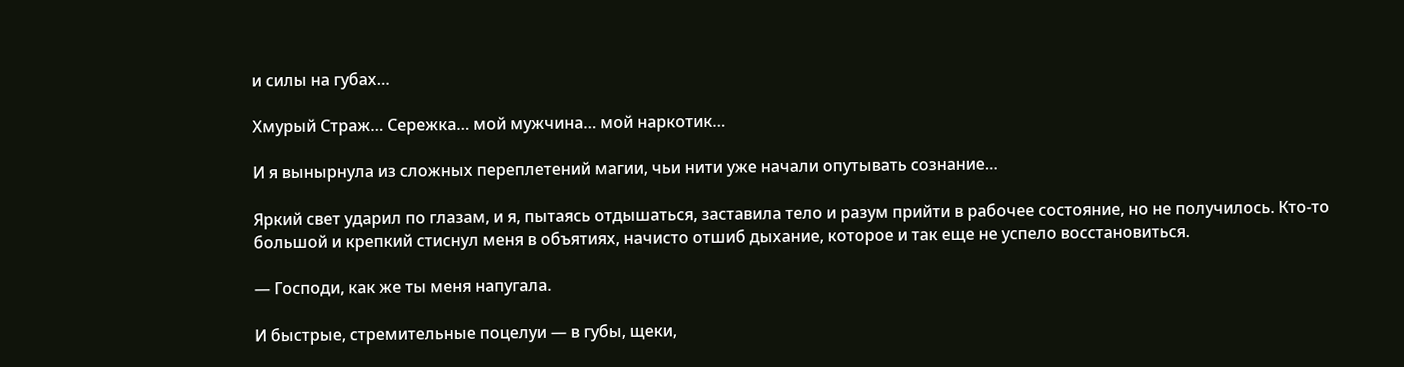и силы на губах…

Хмурый Страж… Сережка… мой мужчина… мой наркотик…

И я вынырнула из сложных переплетений магии, чьи нити уже начали опутывать сознание…

Яркий свет ударил по глазам, и я, пытаясь отдышаться, заставила тело и разум прийти в рабочее состояние, но не получилось. Кто-то большой и крепкий стиснул меня в объятиях, начисто отшиб дыхание, которое и так еще не успело восстановиться.

— Господи, как же ты меня напугала.

И быстрые, стремительные поцелуи — в губы, щеки,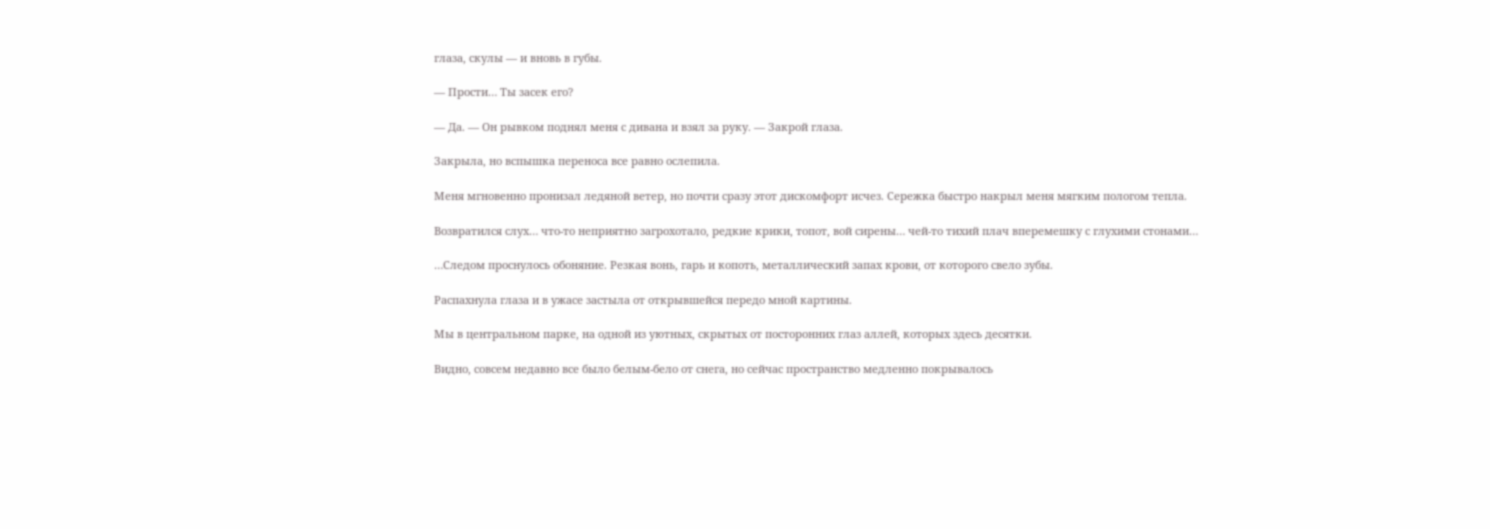глаза, скулы — и вновь в губы.

— Прости… Ты засек его?

— Да. — Он рывком поднял меня с дивана и взял за руку. — Закрой глаза.

Закрыла, но вспышка переноса все равно ослепила.

Меня мгновенно пронизал ледяной ветер, но почти сразу этот дискомфорт исчез. Сережка быстро накрыл меня мягким пологом тепла.

Возвратился слух… что-то неприятно загрохотало, редкие крики, топот, вой сирены… чей-то тихий плач вперемешку с глухими стонами…

…Следом проснулось обоняние. Резкая вонь, гарь и копоть, металлический запах крови, от которого свело зубы.

Распахнула глаза и в ужасе застыла от открывшейся передо мной картины.

Мы в центральном парке, на одной из уютных, скрытых от посторонних глаз аллей, которых здесь десятки.

Видно, совсем недавно все было белым-бело от снега, но сейчас пространство медленно покрывалось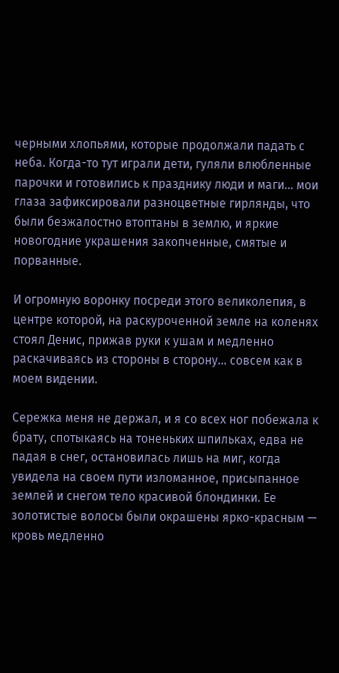черными хлопьями, которые продолжали падать с неба. Когда-то тут играли дети, гуляли влюбленные парочки и готовились к празднику люди и маги… мои глаза зафиксировали разноцветные гирлянды, что были безжалостно втоптаны в землю, и яркие новогодние украшения закопченные, смятые и порванные.

И огромную воронку посреди этого великолепия, в центре которой, на раскуроченной земле на коленях стоял Денис, прижав руки к ушам и медленно раскачиваясь из стороны в сторону… совсем как в моем видении.

Сережка меня не держал, и я со всех ног побежала к брату, спотыкаясь на тоненьких шпильках, едва не падая в снег, остановилась лишь на миг, когда увидела на своем пути изломанное, присыпанное землей и снегом тело красивой блондинки. Ее золотистые волосы были окрашены ярко-красным — кровь медленно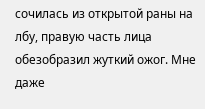сочилась из открытой раны на лбу, правую часть лица обезобразил жуткий ожог. Мне даже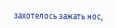захотелось зажать нос,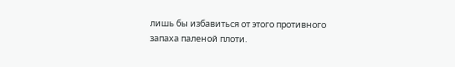лишь бы избавиться от этого противного запаха паленой плоти.